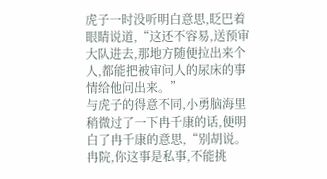虎子一时没听明白意思,眨巴着眼睛说道,“这还不容易,送预审大队进去,那地方随便拉出来个人,都能把被审问人的尿床的事情给他问出来。”
与虎子的得意不同,小勇脑海里稍微过了一下冉千康的话,便明白了冉千康的意思,“别胡说。
冉院,你这事是私事,不能挑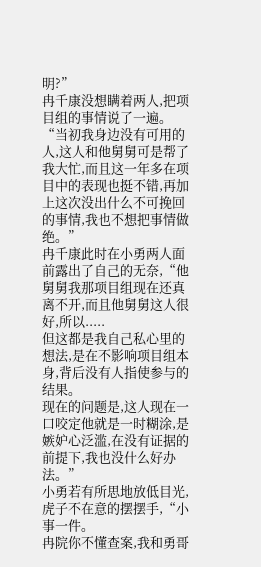明?”
冉千康没想瞒着两人,把项目组的事情说了一遍。
“当初我身边没有可用的人,这人和他舅舅可是帮了我大忙,而且这一年多在项目中的表现也挺不错,再加上这次没出什么不可挽回的事情,我也不想把事情做绝。”
冉千康此时在小勇两人面前露出了自己的无奈,“他舅舅我那项目组现在还真离不开,而且他舅舅这人很好,所以.....
但这都是我自己私心里的想法,是在不影响项目组本身,背后没有人指使参与的结果。
现在的问题是,这人现在一口咬定他就是一时糊涂,是嫉妒心泛滥,在没有证据的前提下,我也没什么好办法。”
小勇若有所思地放低目光,虎子不在意的摆摆手,“小事一件。
冉院你不懂查案,我和勇哥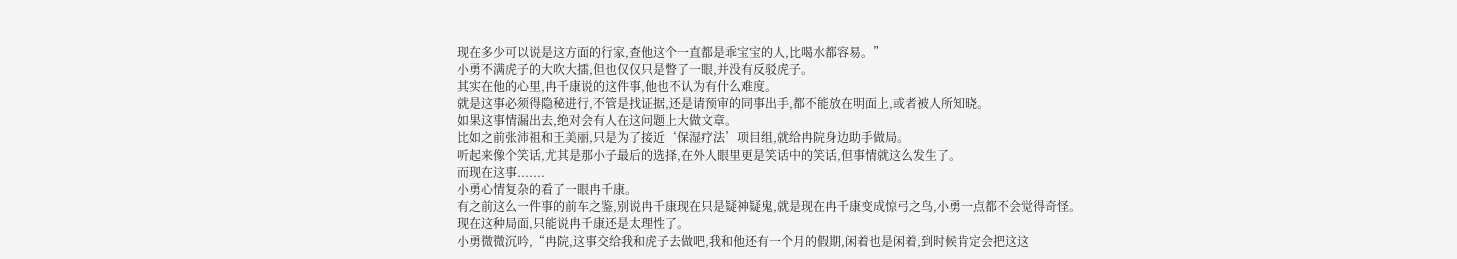现在多少可以说是这方面的行家,查他这个一直都是乖宝宝的人,比喝水都容易。”
小勇不满虎子的大吹大擂,但也仅仅只是瞥了一眼,并没有反驳虎子。
其实在他的心里,冉千康说的这件事,他也不认为有什么难度。
就是这事必须得隐秘进行,不管是找证据,还是请预审的同事出手,都不能放在明面上,或者被人所知晓。
如果这事情漏出去,绝对会有人在这问题上大做文章。
比如之前张沛祖和王美丽,只是为了接近‘保湿疗法’项目组,就给冉院身边助手做局。
听起来像个笑话,尤其是那小子最后的选择,在外人眼里更是笑话中的笑话,但事情就这么发生了。
而现在这事.......
小勇心情复杂的看了一眼冉千康。
有之前这么一件事的前车之鉴,别说冉千康现在只是疑神疑鬼,就是现在冉千康变成惊弓之鸟,小勇一点都不会觉得奇怪。
现在这种局面,只能说冉千康还是太理性了。
小勇微微沉吟,“冉院,这事交给我和虎子去做吧,我和他还有一个月的假期,闲着也是闲着,到时候肯定会把这这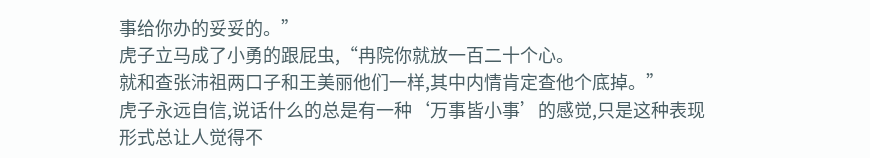事给你办的妥妥的。”
虎子立马成了小勇的跟屁虫,“冉院你就放一百二十个心。
就和查张沛祖两口子和王美丽他们一样,其中内情肯定查他个底掉。”
虎子永远自信,说话什么的总是有一种‘万事皆小事’的感觉,只是这种表现形式总让人觉得不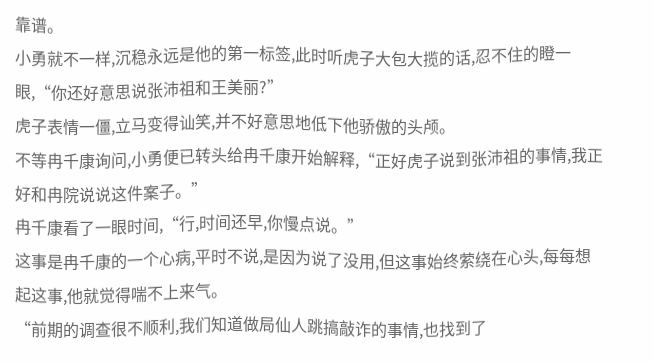靠谱。
小勇就不一样,沉稳永远是他的第一标签,此时听虎子大包大揽的话,忍不住的瞪一眼,“你还好意思说张沛祖和王美丽?”
虎子表情一僵,立马变得讪笑,并不好意思地低下他骄傲的头颅。
不等冉千康询问,小勇便已转头给冉千康开始解释,“正好虎子说到张沛祖的事情,我正好和冉院说说这件案子。”
冉千康看了一眼时间,“行,时间还早,你慢点说。”
这事是冉千康的一个心病,平时不说,是因为说了没用,但这事始终萦绕在心头,每每想起这事,他就觉得喘不上来气。
“前期的调查很不顺利,我们知道做局仙人跳搞敲诈的事情,也找到了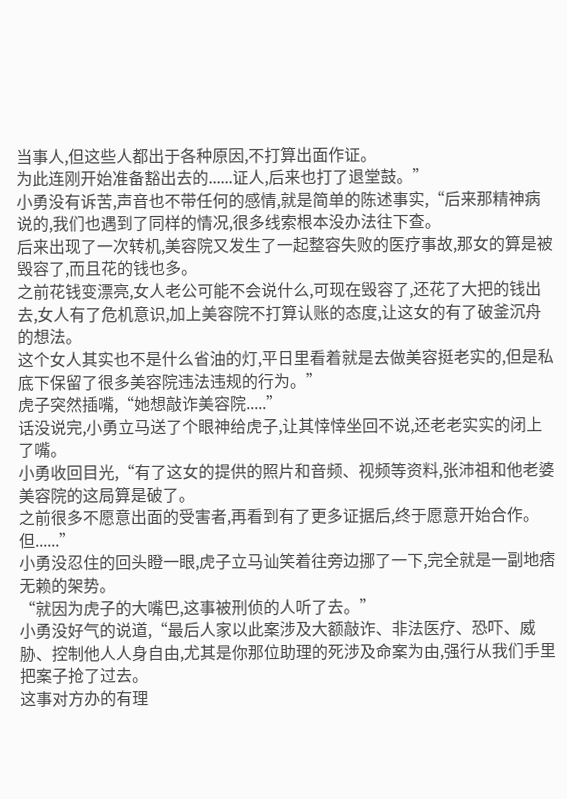当事人,但这些人都出于各种原因,不打算出面作证。
为此连刚开始准备豁出去的......证人,后来也打了退堂鼓。”
小勇没有诉苦,声音也不带任何的感情,就是简单的陈述事实,“后来那精神病说的,我们也遇到了同样的情况,很多线索根本没办法往下查。
后来出现了一次转机,美容院又发生了一起整容失败的医疗事故,那女的算是被毁容了,而且花的钱也多。
之前花钱变漂亮,女人老公可能不会说什么,可现在毁容了,还花了大把的钱出去,女人有了危机意识,加上美容院不打算认账的态度,让这女的有了破釜沉舟的想法。
这个女人其实也不是什么省油的灯,平日里看着就是去做美容挺老实的,但是私底下保留了很多美容院违法违规的行为。”
虎子突然插嘴,“她想敲诈美容院.....”
话没说完,小勇立马送了个眼神给虎子,让其悻悻坐回不说,还老老实实的闭上了嘴。
小勇收回目光,“有了这女的提供的照片和音频、视频等资料,张沛祖和他老婆美容院的这局算是破了。
之前很多不愿意出面的受害者,再看到有了更多证据后,终于愿意开始合作。
但......”
小勇没忍住的回头瞪一眼,虎子立马讪笑着往旁边挪了一下,完全就是一副地痞无赖的架势。
“就因为虎子的大嘴巴,这事被刑侦的人听了去。”
小勇没好气的说道,“最后人家以此案涉及大额敲诈、非法医疗、恐吓、威胁、控制他人人身自由,尤其是你那位助理的死涉及命案为由,强行从我们手里把案子抢了过去。
这事对方办的有理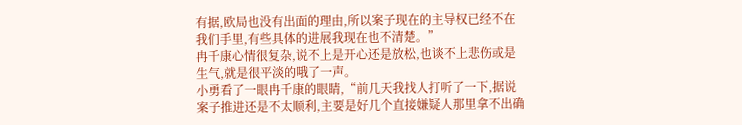有据,欧局也没有出面的理由,所以案子现在的主导权已经不在我们手里,有些具体的进展我现在也不清楚。”
冉千康心情很复杂,说不上是开心还是放松,也谈不上悲伤或是生气,就是很平淡的哦了一声。
小勇看了一眼冉千康的眼睛,“前几天我找人打听了一下,据说案子推进还是不太顺利,主要是好几个直接嫌疑人那里拿不出确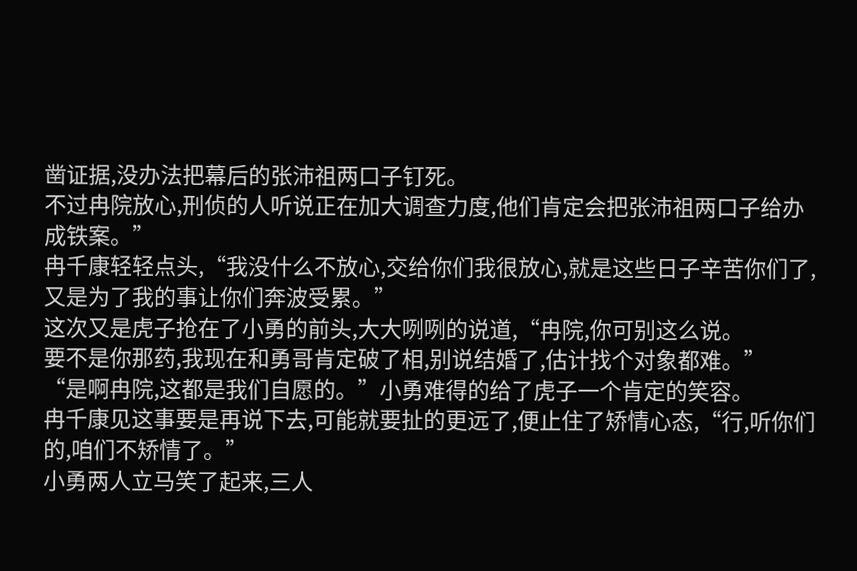凿证据,没办法把幕后的张沛祖两口子钉死。
不过冉院放心,刑侦的人听说正在加大调查力度,他们肯定会把张沛祖两口子给办成铁案。”
冉千康轻轻点头,“我没什么不放心,交给你们我很放心,就是这些日子辛苦你们了,又是为了我的事让你们奔波受累。”
这次又是虎子抢在了小勇的前头,大大咧咧的说道,“冉院,你可别这么说。
要不是你那药,我现在和勇哥肯定破了相,别说结婚了,估计找个对象都难。”
“是啊冉院,这都是我们自愿的。”小勇难得的给了虎子一个肯定的笑容。
冉千康见这事要是再说下去,可能就要扯的更远了,便止住了矫情心态,“行,听你们的,咱们不矫情了。”
小勇两人立马笑了起来,三人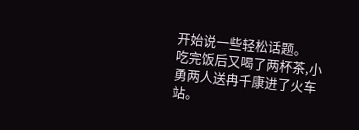开始说一些轻松话题。
吃完饭后又喝了两杯茶,小勇两人送冉千康进了火车站。